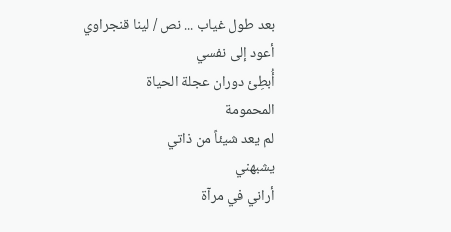بعد طول غياب ... نص / لينا قنجراوي
أعود إلى نفسي
أُبطِئ دوران عجلة الحياة
المحمومة
لم يعد شيئاً من ذاتي
يشبهني
أراني في مرآة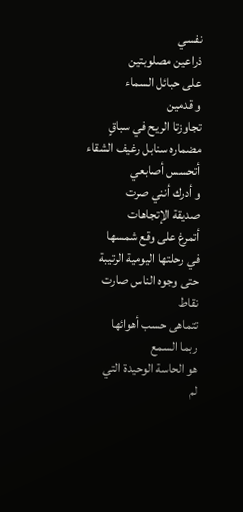نفسي
ذراعين مصلوبتين
على حبائل السماء
و قدمين
تجاوزتا الريح في سباقٍ
مضماره سنابل رغيف الشقاء
أتحسس أصابعي
و أدرك أنني صرت
صديقة الإتجاهات
أتمرغ على وقع شمسها
في رحلتها اليومية الرتيبة
حتى وجوه الناس صارت
نقاط
تتماهى حسب أهوائها
ربما السمع
هو الحاسة الوحيدة التي
لم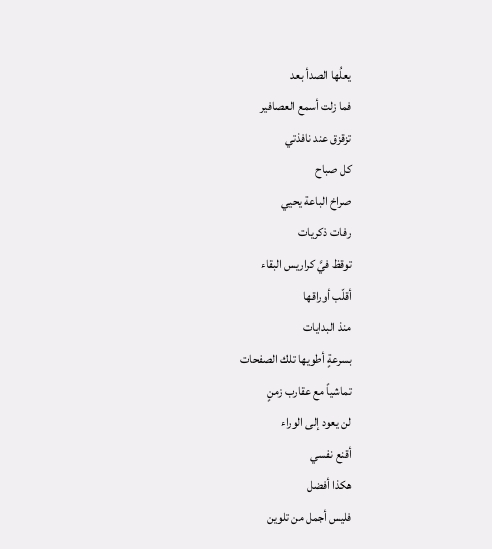يعلُها الصدأ بعد
فما زلت أسمع العصافير
تزقزق عند نافذتي
كل صباح
صراخ الباعة يحيي
رفات ذكريات
توقظ فيَّ كراريس البقاء
أقلّب أوراقها
منذ البدايات
بسرعةٍ أطويها تلك الصفحات
تماشياً مع عقارب زمنٍ
لن يعود إلى الوراء
أقنع نفسي
هكذا أفضل
فليس أجمل من تلوين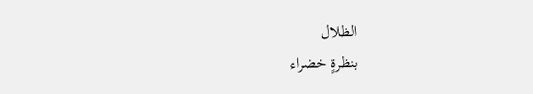الظلال
بنظرةٍ خضراء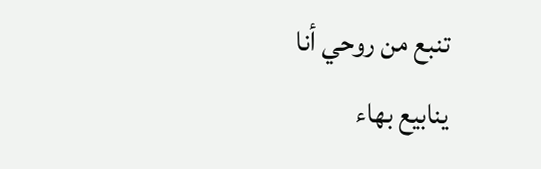تنبع من روحي أنا
ينابيع بهاء